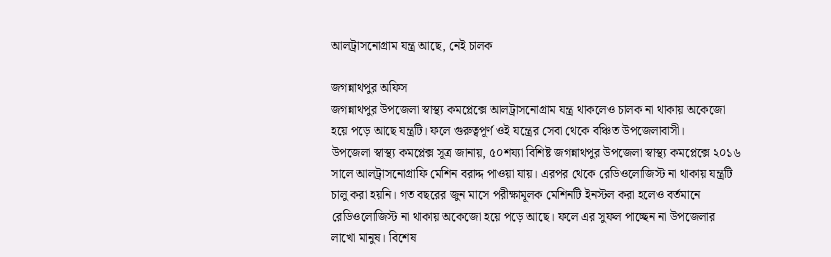আলট্রাসনোগ্রাম যন্ত্র আছে, নেই চালক

জগন্নাথপুর অফিস
জগন্নাথপুর উপজেলা স্বাস্থ্য কমপ্লেক্সে আলট্রাসনোগ্রাম যন্ত্র থাকলেও চালক না থাকায় অকেজো হয়ে পড়ে আছে যন্ত্রটি। ফলে গুরুত্বপূর্ণ ওই যন্ত্রের সেবা থেকে বঞ্চিত উপজেলাবাসী।
উপজেলা স্বাস্থ্য কমপ্লেক্স সূত্র জানায়, ৫০শয্যা বিশিষ্ট জগন্নাথপুর উপজেলা স্বাস্থ্য কমপ্লেক্সে ২০১৬ সালে আলট্রাসনোগ্রাফি মেশিন বরাদ্দ পাওয়া যায়। এরপর থেকে রেডিওলোজিস্ট না থাকায় যন্ত্রটি চালু করা হয়নি। গত বছরের জুন মাসে পরীক্ষামূলক মেশিনটি ইনস্টল করা হলেও বর্তমানে রেডিওলোজিস্ট না থাকায় অকেজো হয়ে পড়ে আছে। ফলে এর সুফল পাচ্ছেন না উপজেলার লাখো মানুষ। বিশেষ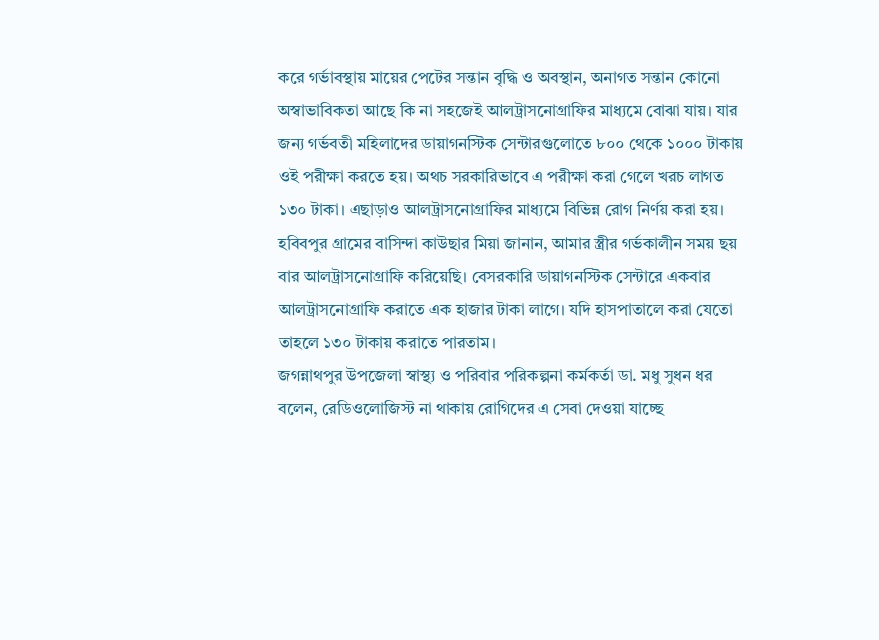করে গর্ভাবস্থায় মায়ের পেটের সন্তান বৃদ্ধি ও অবস্থান, অনাগত সন্তান কোনো অস্বাভাবিকতা আছে কি না সহজেই আলট্রাসনোগ্রাফির মাধ্যমে বোঝা যায়। যার জন্য গর্ভবতী মহিলাদের ডায়াগনস্টিক সেন্টারগুলোতে ৮০০ থেকে ১০০০ টাকায় ওই পরীক্ষা করতে হয়। অথচ সরকারিভাবে এ পরীক্ষা করা গেলে খরচ লাগত ১৩০ টাকা। এছাড়াও আলট্রাসনোগ্রাফির মাধ্যমে বিভিন্ন রোগ নির্ণয় করা হয়।
হবিবপুর গ্রামের বাসিন্দা কাউছার মিয়া জানান, আমার স্ত্রীর গর্ভকালীন সময় ছয় বার আলট্রাসনোগ্রাফি করিয়েছি। বেসরকারি ডায়াগনস্টিক সেন্টারে একবার আলট্রাসনোগ্রাফি করাতে এক হাজার টাকা লাগে। যদি হাসপাতালে করা যেতো তাহলে ১৩০ টাকায় করাতে পারতাম।
জগন্নাথপুর উপজেলা স্বাস্থ্য ও পরিবার পরিকল্পনা কর্মকর্তা ডা. মধু সুধন ধর বলেন, রেডিওলোজিস্ট না থাকায় রোগিদের এ সেবা দেওয়া যাচ্ছে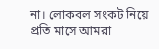না। লোকবল সংকট নিয়ে প্রতি মাসে আমরা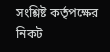সংশ্লিষ্ট কর্তৃপক্ষের নিকট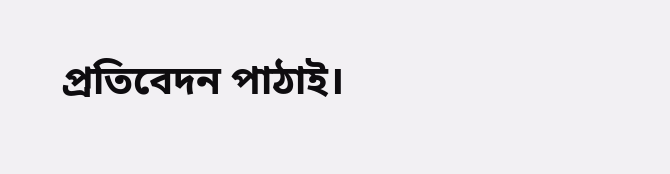প্রতিবেদন পাঠাই।